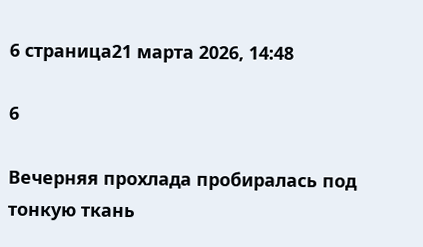6 страница21 марта 2026, 14:48

6

Вечерняя прохлада пробиралась под тонкую ткань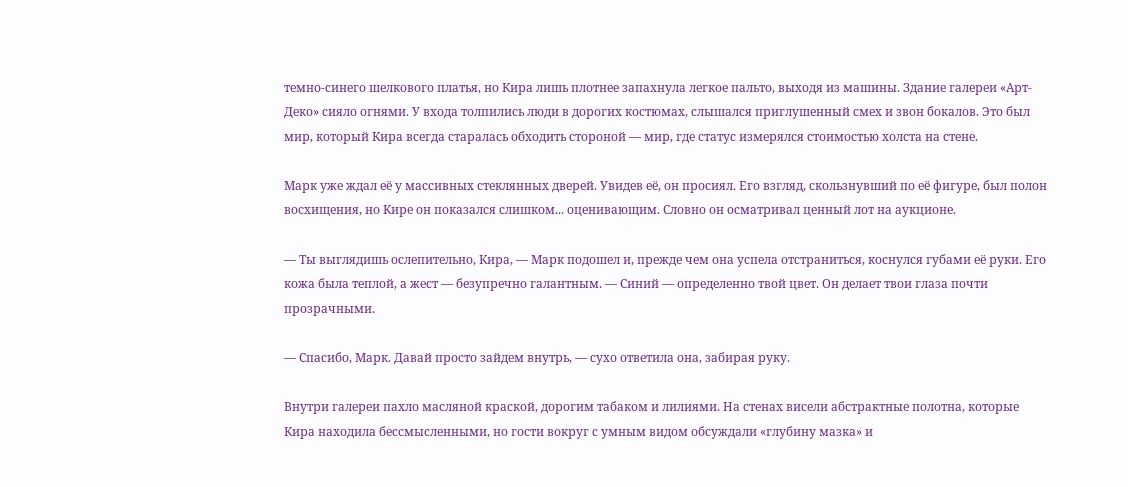темно-синего шелкового платья, но Кира лишь плотнее запахнула легкое пальто, выходя из машины. Здание галереи «Арт-Деко» сияло огнями. У входа толпились люди в дорогих костюмах, слышался приглушенный смех и звон бокалов. Это был мир, который Кира всегда старалась обходить стороной — мир, где статус измерялся стоимостью холста на стене.

Марк уже ждал её у массивных стеклянных дверей. Увидев её, он просиял. Его взгляд, скользнувший по её фигуре, был полон восхищения, но Кире он показался слишком... оценивающим. Словно он осматривал ценный лот на аукционе.

— Ты выглядишь ослепительно, Кира, — Марк подошел и, прежде чем она успела отстраниться, коснулся губами её руки. Его кожа была теплой, а жест — безупречно галантным. — Синий — определенно твой цвет. Он делает твои глаза почти прозрачными.

— Спасибо, Марк. Давай просто зайдем внутрь, — сухо ответила она, забирая руку.

Внутри галереи пахло масляной краской, дорогим табаком и лилиями. На стенах висели абстрактные полотна, которые Кира находила бессмысленными, но гости вокруг с умным видом обсуждали «глубину мазка» и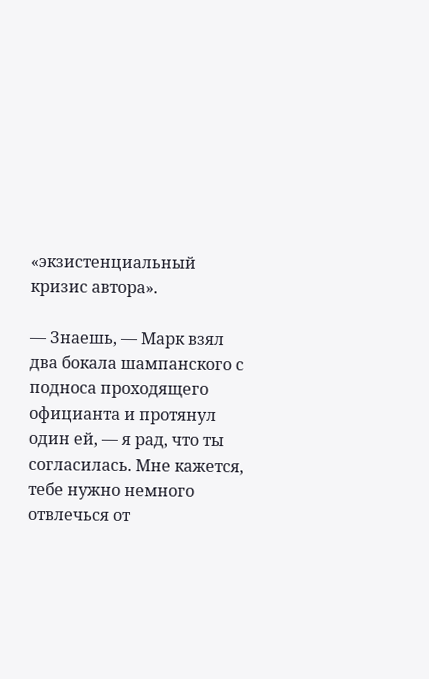«экзистенциальный кризис автора».

— Знаешь, — Марк взял два бокала шампанского с подноса проходящего официанта и протянул один ей, — я рад, что ты согласилась. Мне кажется, тебе нужно немного отвлечься от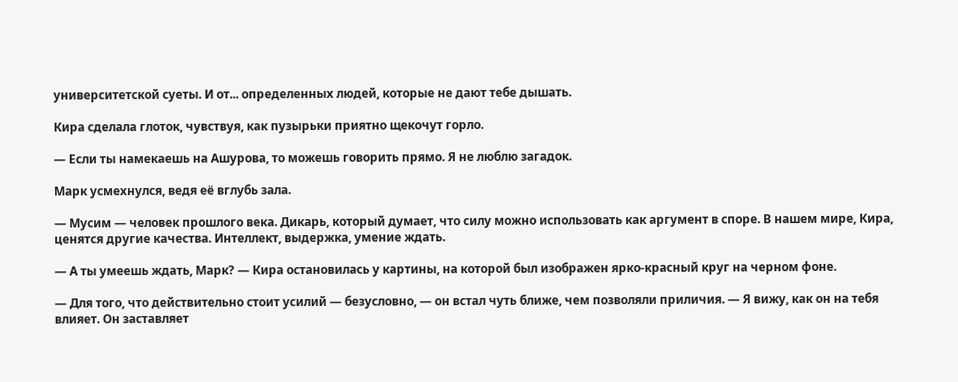университетской суеты. И от... определенных людей, которые не дают тебе дышать.

Кира сделала глоток, чувствуя, как пузырьки приятно щекочут горло.

— Если ты намекаешь на Ашурова, то можешь говорить прямо. Я не люблю загадок.

Марк усмехнулся, ведя её вглубь зала.

— Мусим — человек прошлого века. Дикарь, который думает, что силу можно использовать как аргумент в споре. В нашем мире, Кира, ценятся другие качества. Интеллект, выдержка, умение ждать.

— А ты умеешь ждать, Марк? — Кира остановилась у картины, на которой был изображен ярко-красный круг на черном фоне.

— Для того, что действительно стоит усилий — безусловно, — он встал чуть ближе, чем позволяли приличия. — Я вижу, как он на тебя влияет. Он заставляет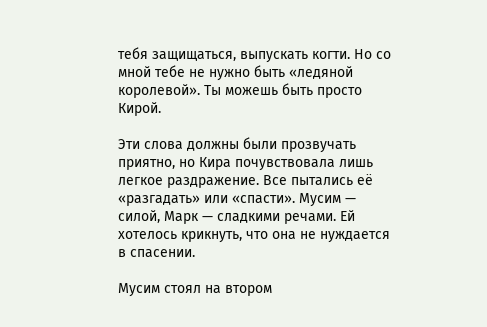тебя защищаться, выпускать когти. Но со мной тебе не нужно быть «ледяной королевой». Ты можешь быть просто Кирой.

Эти слова должны были прозвучать приятно, но Кира почувствовала лишь легкое раздражение. Все пытались её «разгадать» или «спасти». Мусим — силой, Марк — сладкими речами. Ей хотелось крикнуть, что она не нуждается в спасении.

Мусим стоял на втором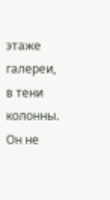этаже галереи, в тени колонны. Он не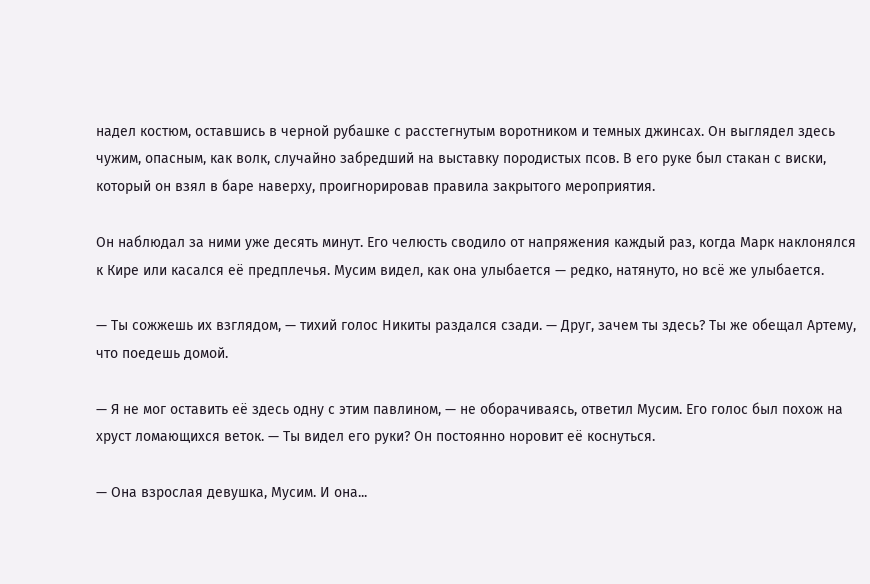надел костюм, оставшись в черной рубашке с расстегнутым воротником и темных джинсах. Он выглядел здесь чужим, опасным, как волк, случайно забредший на выставку породистых псов. В его руке был стакан с виски, который он взял в баре наверху, проигнорировав правила закрытого мероприятия.

Он наблюдал за ними уже десять минут. Его челюсть сводило от напряжения каждый раз, когда Марк наклонялся к Кире или касался её предплечья. Мусим видел, как она улыбается — редко, натянуто, но всё же улыбается.

— Ты сожжешь их взглядом, — тихий голос Никиты раздался сзади. — Друг, зачем ты здесь? Ты же обещал Артему, что поедешь домой.

— Я не мог оставить её здесь одну с этим павлином, — не оборачиваясь, ответил Мусим. Его голос был похож на хруст ломающихся веток. — Ты видел его руки? Он постоянно норовит её коснуться.

— Она взрослая девушка, Мусим. И она...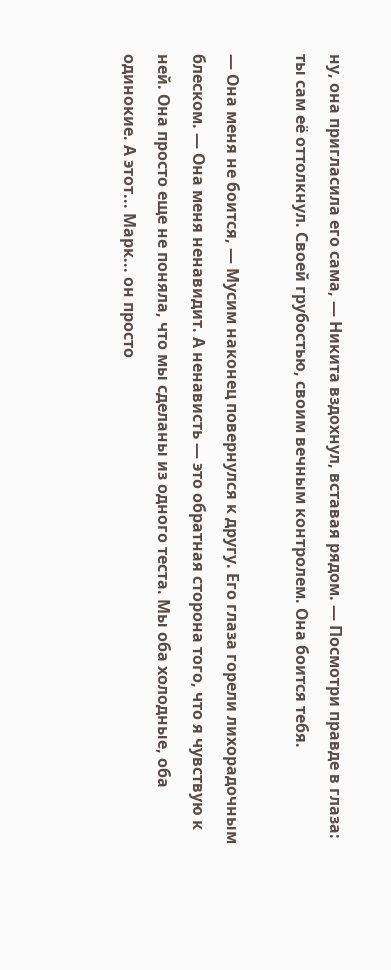ну, она пригласила его сама, — Никита вздохнул, вставая рядом. — Посмотри правде в глаза: ты сам её оттолкнул. Своей грубостью, своим вечным контролем. Она боится тебя.

— Она меня не боится, — Мусим наконец повернулся к другу. Его глаза горели лихорадочным блеском. — Она меня ненавидит. А ненависть — это обратная сторона того, что я чувствую к ней. Она просто еще не поняла, что мы сделаны из одного теста. Мы оба холодные, оба одинокие. А этот... Марк... он просто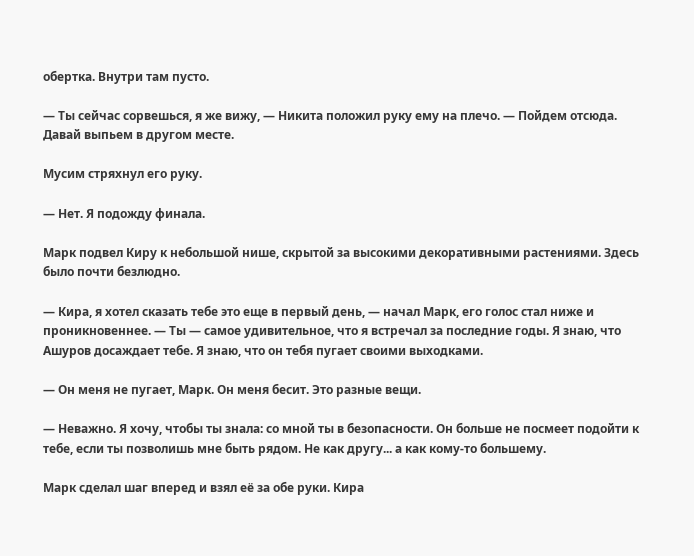обертка. Внутри там пусто.

— Ты сейчас сорвешься, я же вижу, — Никита положил руку ему на плечо. — Пойдем отсюда. Давай выпьем в другом месте.

Мусим стряхнул его руку.

— Нет. Я подожду финала.

Марк подвел Киру к небольшой нише, скрытой за высокими декоративными растениями. Здесь было почти безлюдно.

— Кира, я хотел сказать тебе это еще в первый день, — начал Марк, его голос стал ниже и проникновеннее. — Ты — самое удивительное, что я встречал за последние годы. Я знаю, что Ашуров досаждает тебе. Я знаю, что он тебя пугает своими выходками.

— Он меня не пугает, Марк. Он меня бесит. Это разные вещи.

— Неважно. Я хочу, чтобы ты знала: со мной ты в безопасности. Он больше не посмеет подойти к тебе, если ты позволишь мне быть рядом. Не как другу... а как кому-то большему.

Марк сделал шаг вперед и взял её за обе руки. Кира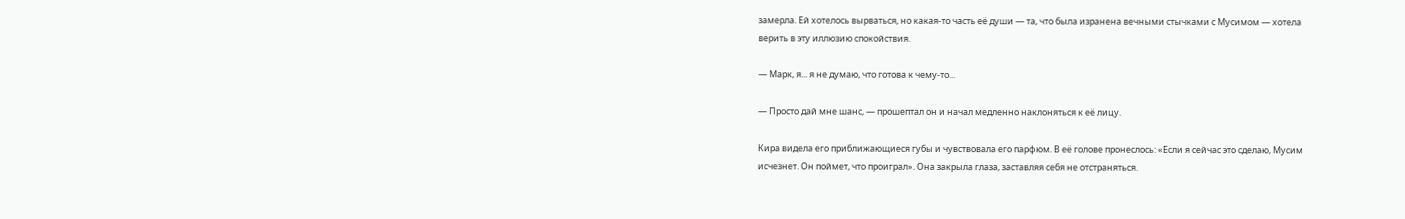замерла. Ей хотелось вырваться, но какая-то часть её души — та, что была изранена вечными стычками с Мусимом — хотела верить в эту иллюзию спокойствия.

— Марк, я... я не думаю, что готова к чему-то...

— Просто дай мне шанс, — прошептал он и начал медленно наклоняться к её лицу.

Кира видела его приближающиеся губы и чувствовала его парфюм. В её голове пронеслось: «Если я сейчас это сделаю, Мусим исчезнет. Он поймет, что проиграл». Она закрыла глаза, заставляя себя не отстраняться.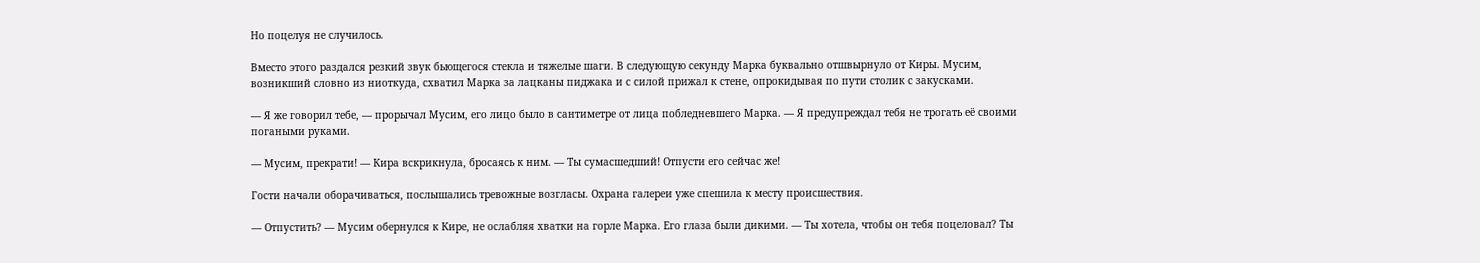Но поцелуя не случилось.

Вместо этого раздался резкий звук бьющегося стекла и тяжелые шаги. В следующую секунду Марка буквально отшвырнуло от Киры. Мусим, возникший словно из ниоткуда, схватил Марка за лацканы пиджака и с силой прижал к стене, опрокидывая по пути столик с закусками.

— Я же говорил тебе, — прорычал Мусим, его лицо было в сантиметре от лица побледневшего Марка. — Я предупреждал тебя не трогать её своими погаными руками.

— Мусим, прекрати! — Кира вскрикнула, бросаясь к ним. — Ты сумасшедший! Отпусти его сейчас же!

Гости начали оборачиваться, послышались тревожные возгласы. Охрана галереи уже спешила к месту происшествия.

— Отпустить? — Мусим обернулся к Кире, не ослабляя хватки на горле Марка. Его глаза были дикими. — Ты хотела, чтобы он тебя поцеловал? Ты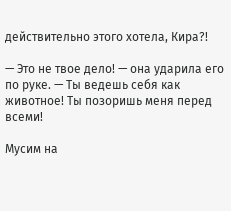действительно этого хотела, Кира?!

— Это не твое дело! — она ударила его по руке. — Ты ведешь себя как животное! Ты позоришь меня перед всеми!

Мусим на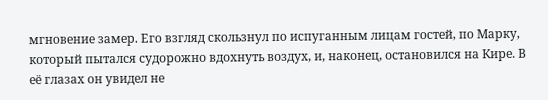мгновение замер. Его взгляд скользнул по испуганным лицам гостей, по Марку, который пытался судорожно вдохнуть воздух, и, наконец, остановился на Кире. В её глазах он увидел не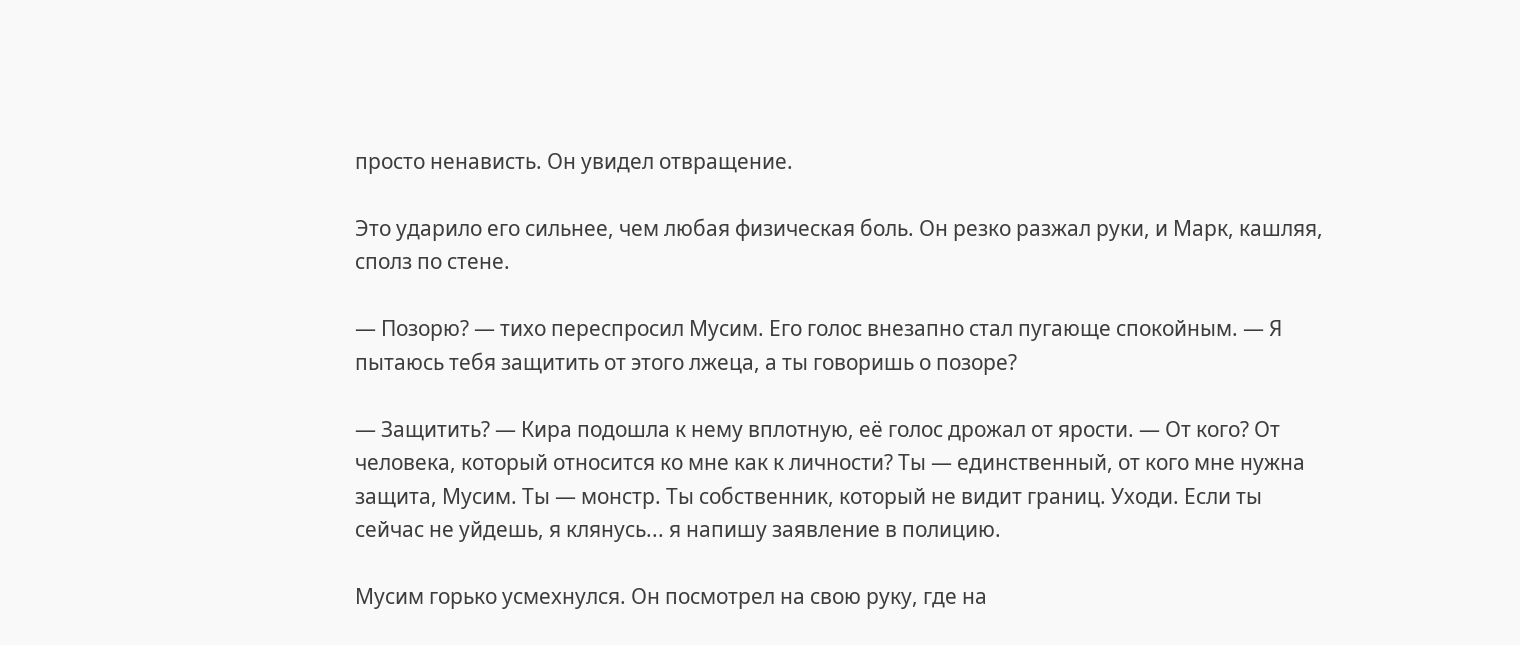просто ненависть. Он увидел отвращение.

Это ударило его сильнее, чем любая физическая боль. Он резко разжал руки, и Марк, кашляя, сполз по стене.

— Позорю? — тихо переспросил Мусим. Его голос внезапно стал пугающе спокойным. — Я пытаюсь тебя защитить от этого лжеца, а ты говоришь о позоре?

— Защитить? — Кира подошла к нему вплотную, её голос дрожал от ярости. — От кого? От человека, который относится ко мне как к личности? Ты — единственный, от кого мне нужна защита, Мусим. Ты — монстр. Ты собственник, который не видит границ. Уходи. Если ты сейчас не уйдешь, я клянусь... я напишу заявление в полицию.

Мусим горько усмехнулся. Он посмотрел на свою руку, где на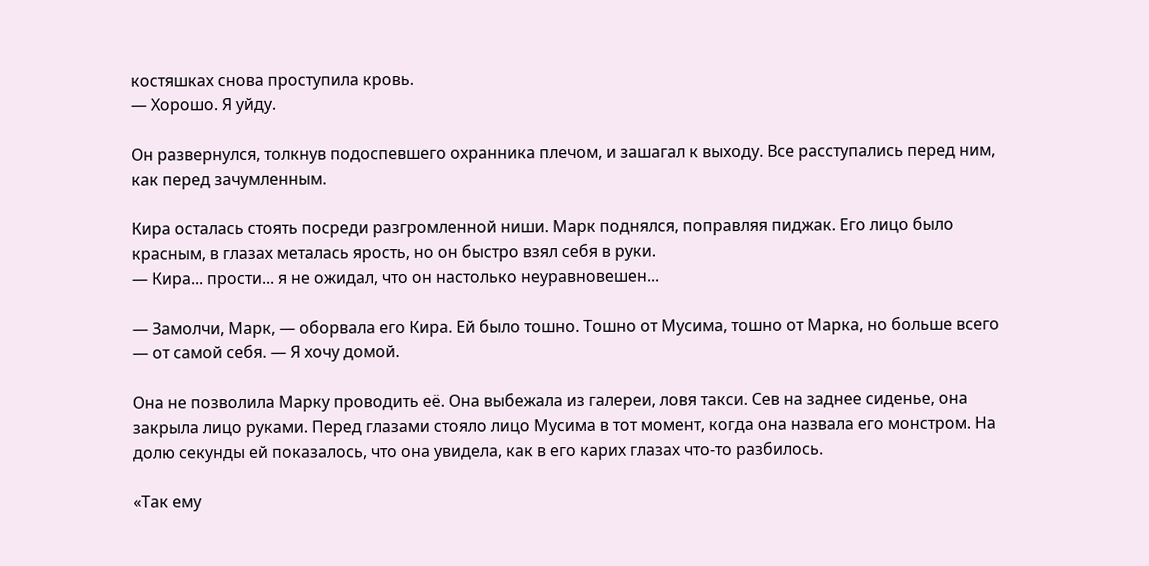костяшках снова проступила кровь.
— Хорошо. Я уйду.

Он развернулся, толкнув подоспевшего охранника плечом, и зашагал к выходу. Все расступались перед ним, как перед зачумленным.

Кира осталась стоять посреди разгромленной ниши. Марк поднялся, поправляя пиджак. Его лицо было красным, в глазах металась ярость, но он быстро взял себя в руки.
— Кира... прости... я не ожидал, что он настолько неуравновешен...

— Замолчи, Марк, — оборвала его Кира. Ей было тошно. Тошно от Мусима, тошно от Марка, но больше всего — от самой себя. — Я хочу домой.

Она не позволила Марку проводить её. Она выбежала из галереи, ловя такси. Сев на заднее сиденье, она закрыла лицо руками. Перед глазами стояло лицо Мусима в тот момент, когда она назвала его монстром. На долю секунды ей показалось, что она увидела, как в его карих глазах что-то разбилось.

«Так ему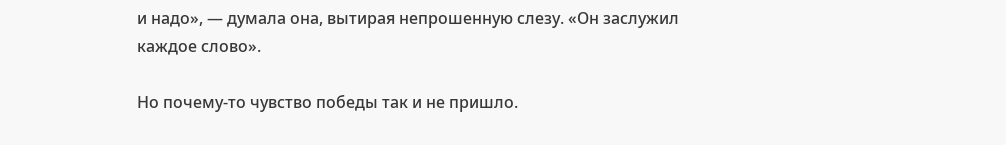и надо», — думала она, вытирая непрошенную слезу. «Он заслужил каждое слово».

Но почему-то чувство победы так и не пришло.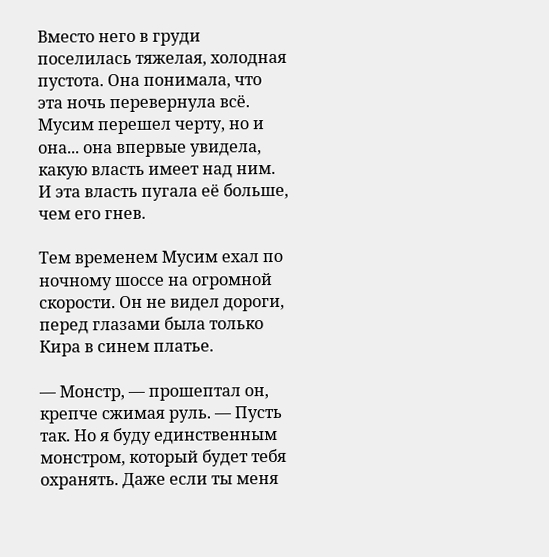Вместо него в груди поселилась тяжелая, холодная пустота. Она понимала, что эта ночь перевернула всё. Мусим перешел черту, но и она... она впервые увидела, какую власть имеет над ним. И эта власть пугала её больше, чем его гнев.

Тем временем Мусим ехал по ночному шоссе на огромной скорости. Он не видел дороги, перед глазами была только Кира в синем платье.

— Монстр, — прошептал он, крепче сжимая руль. — Пусть так. Но я буду единственным монстром, который будет тебя охранять. Даже если ты меня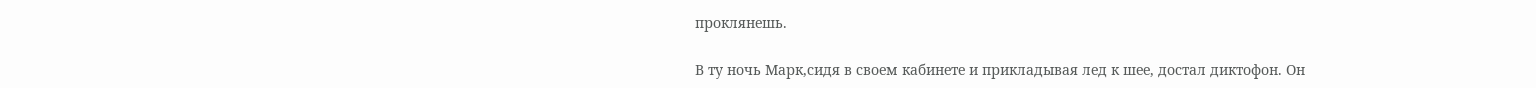проклянешь.

В ту ночь Марк,сидя в своем кабинете и прикладывая лед к шее, достал диктофон. Он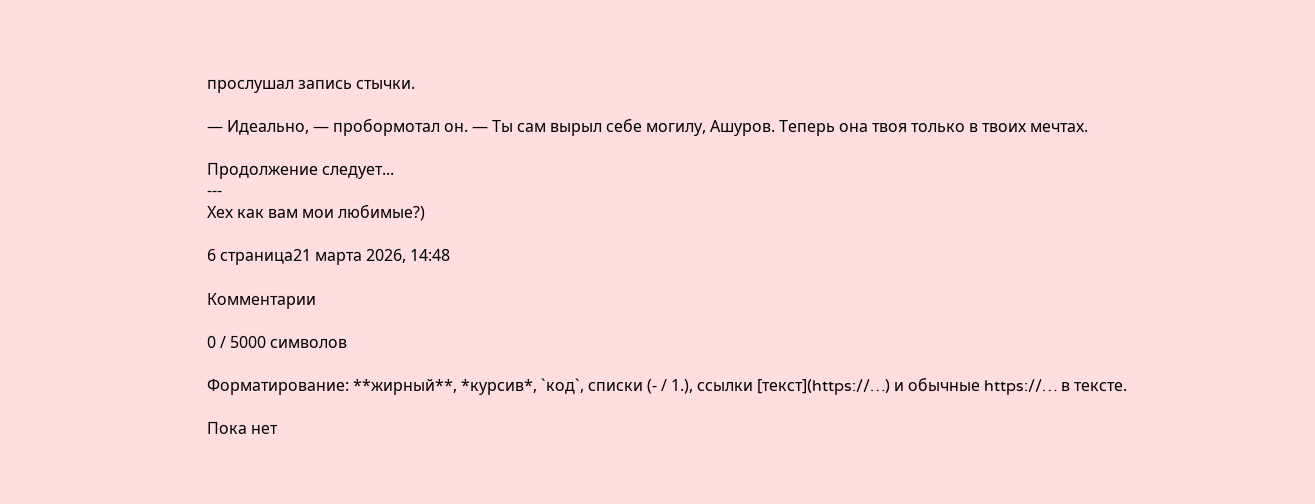прослушал запись стычки.

— Идеально, — пробормотал он. — Ты сам вырыл себе могилу, Ашуров. Теперь она твоя только в твоих мечтах.

Продолжение следует...
---
Хех как вам мои любимые?)

6 страница21 марта 2026, 14:48

Комментарии

0 / 5000 символов

Форматирование: **жирный**, *курсив*, `код`, списки (- / 1.), ссылки [текст](https://…) и обычные https://… в тексте.

Пока нет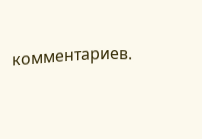комментариев.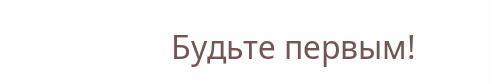Будьте первым!